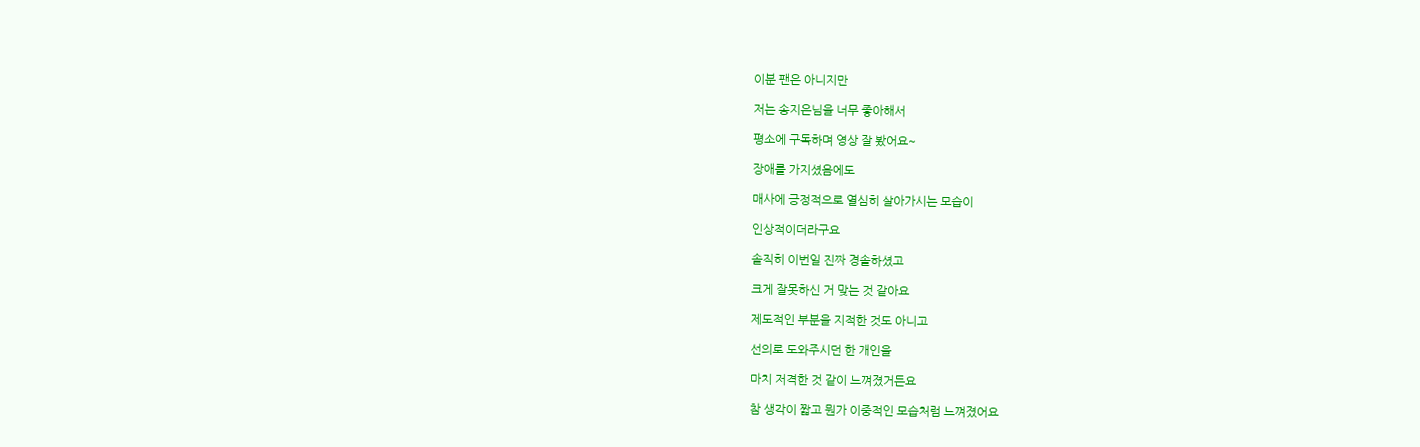이분 팬은 아니지만

저는 송지은님을 너무 좋아해서

평소에 구독하며 영상 잘 봤어요~

장애를 가지셨음에도

매사에 긍정적으로 열심히 살아가시는 모습이

인상적이더라구요

솔직히 이번일 진짜 경솔하셨고

크게 잘못하신 거 맞는 것 같아요

제도적인 부분을 지적한 것도 아니고

선의로 도와주시던 한 개인을

마치 저격한 것 같이 느껴졌거든요

참 생각이 짧고 뭔가 이중적인 모습처럼 느껴졌어요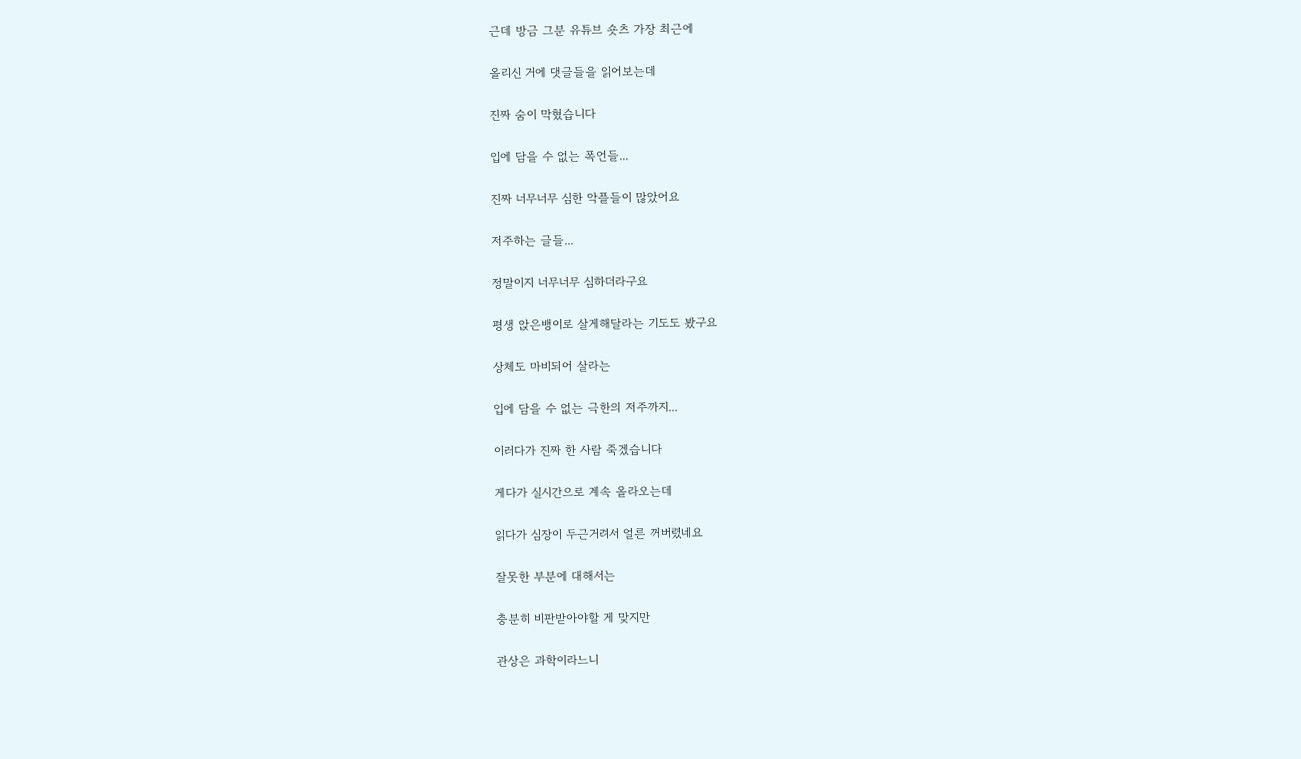근데 방금 그분 유튜브 숏츠 가장 최근에

올리신 거에 댓글들을 읽어보는데

진짜 숨이 막혔습니다

입에 담을 수 없는 폭언들...

진짜 너무너무 심한 악플들이 많았어요

저주하는 글들...

정말이지 너무너무 심하더라구요

평생 앉은뱅이로 살게해달라는 기도도 봤구요

상체도 마비되어 살라는

입에 담을 수 없는 극한의 저주까지...

이러다가 진짜 한 사람 죽겠습니다

게다가 실시간으로 계속 올라오는데

읽다가 심장이 두근거려서 얼른 꺼버렸네요

잘못한 부분에 대해서는

충분히 비판받아야할 게 맞지만

관상은 과학이라느니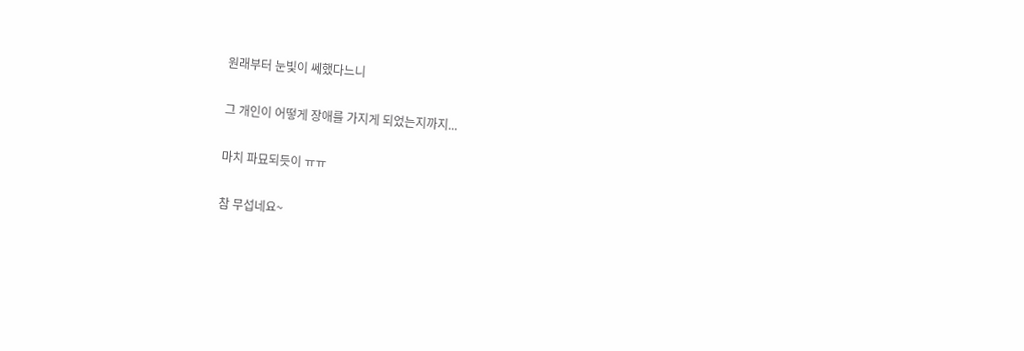원래부터 눈빛이 쎄했다느니

그 개인이 어떻게 장애를 가지게 되었는지까지...

마치 파묘되듯이 ㅠㅠ

참 무섭네요~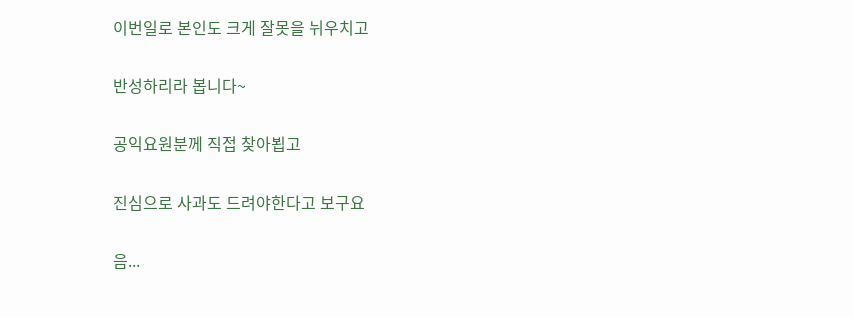이번일로 본인도 크게 잘못을 뉘우치고

반성하리라 봅니다~

공익요원분께 직접 찾아뵙고

진심으로 사과도 드려야한다고 보구요

음...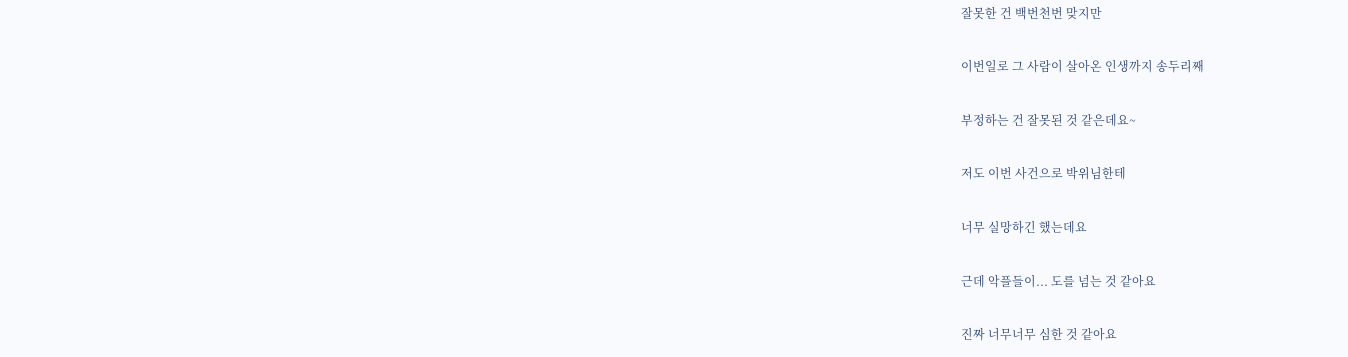잘못한 건 백번천번 맞지만

이번일로 그 사람이 살아온 인생까지 송두리째

부정하는 건 잘못된 것 같은데요~

저도 이번 사건으로 박위님한테

너무 실망하긴 했는데요

근데 악플들이... 도를 넘는 것 같아요

진짜 너무너무 심한 것 같아요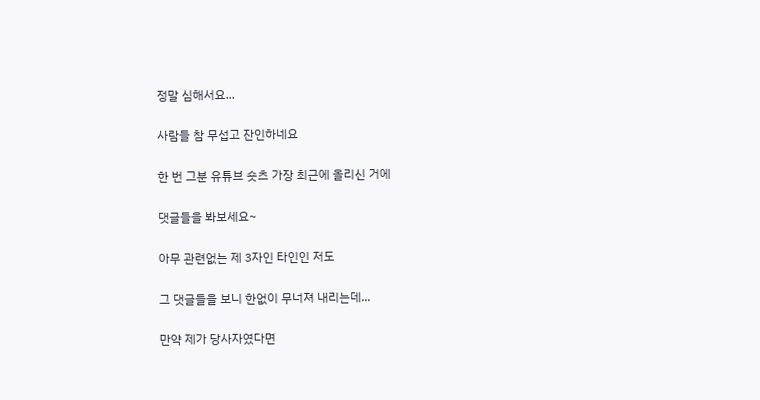정말 심해서요...

사람들 참 무섭고 잔인하네요

한 번 그분 유튜브 숏츠 가장 최근에 올리신 거에

댓글들을 봐보세요~

아무 관련없는 제 3자인 타인인 저도

그 댓글들을 보니 한없이 무너져 내리는데...

만약 제가 당사자였다면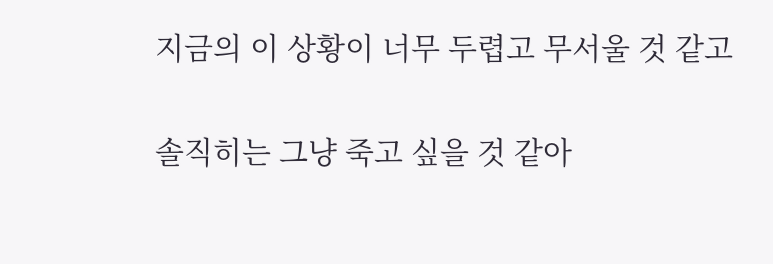지금의 이 상황이 너무 두렵고 무서울 것 같고

솔직히는 그냥 죽고 싶을 것 같아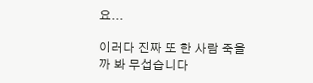요...

이러다 진짜 또 한 사람 죽을까 봐 무섭습니다